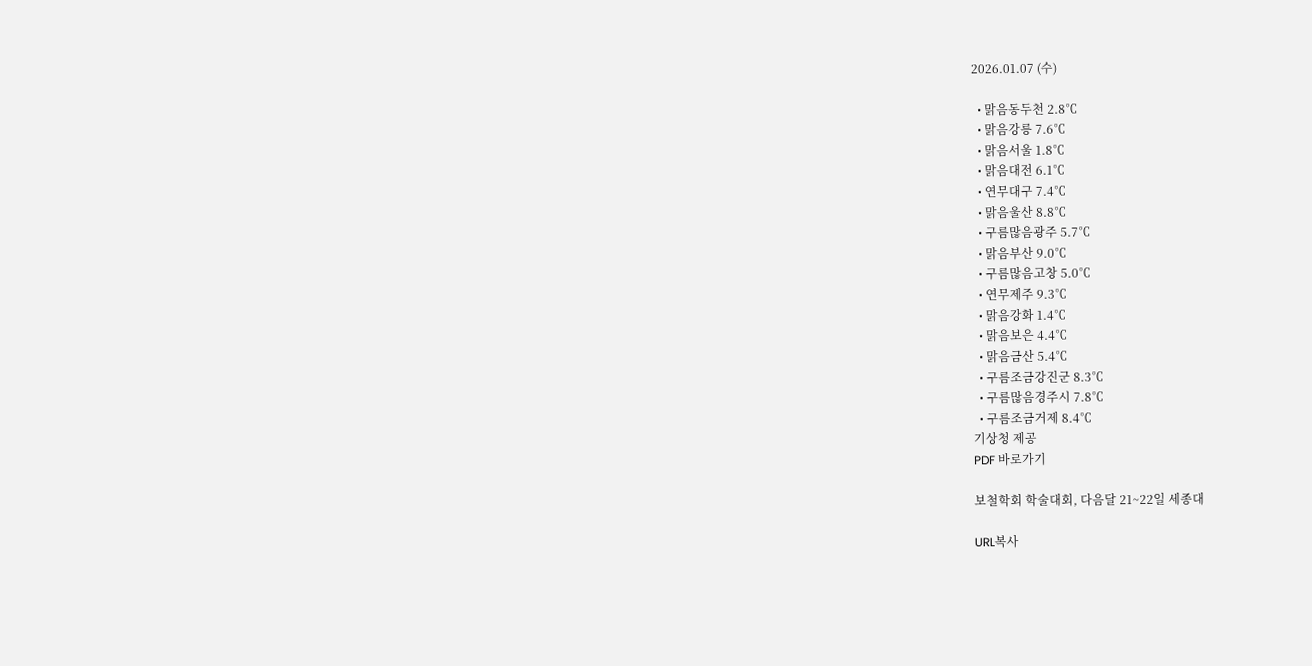2026.01.07 (수)

  • 맑음동두천 2.8℃
  • 맑음강릉 7.6℃
  • 맑음서울 1.8℃
  • 맑음대전 6.1℃
  • 연무대구 7.4℃
  • 맑음울산 8.8℃
  • 구름많음광주 5.7℃
  • 맑음부산 9.0℃
  • 구름많음고창 5.0℃
  • 연무제주 9.3℃
  • 맑음강화 1.4℃
  • 맑음보은 4.4℃
  • 맑음금산 5.4℃
  • 구름조금강진군 8.3℃
  • 구름많음경주시 7.8℃
  • 구름조금거제 8.4℃
기상청 제공
PDF 바로가기

보철학회 학술대회, 다음달 21~22일 세종대

URL복사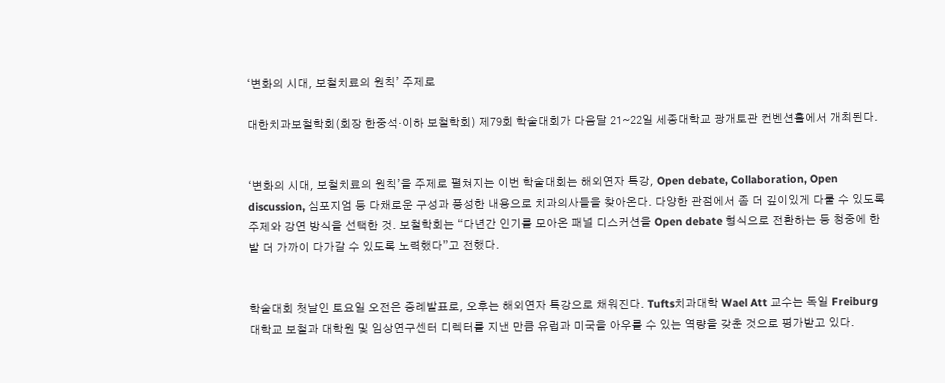‘변화의 시대, 보철치료의 원칙’ 주제로

대한치과보철학회(회장 한중석·이하 보철학회) 제79회 학술대회가 다음달 21~22일 세종대학교 광개토관 컨벤션홀에서 개최된다.


‘변화의 시대, 보철치료의 원칙’을 주제로 펼쳐지는 이번 학술대회는 해외연자 특강, Open debate, Collaboration, Open discussion, 심포지엄 등 다채로운 구성과 풍성한 내용으로 치과의사들을 찾아온다. 다양한 관점에서 좀 더 깊이있게 다룰 수 있도록 주제와 강연 방식을 선택한 것. 보철학회는 “다년간 인기를 모아온 패널 디스커션을 Open debate 형식으로 전환하는 등 청중에 한발 더 가까이 다가갈 수 있도록 노력했다”고 전했다.


학술대회 첫날인 토요일 오전은 증례발표로, 오후는 해외연자 특강으로 채워진다. Tufts치과대학 Wael Att 교수는 독일 Freiburg대학교 보철과 대학원 및 임상연구센터 디렉터를 지낸 만큼 유럽과 미국을 아우를 수 있는 역량을 갖춘 것으로 평가받고 있다.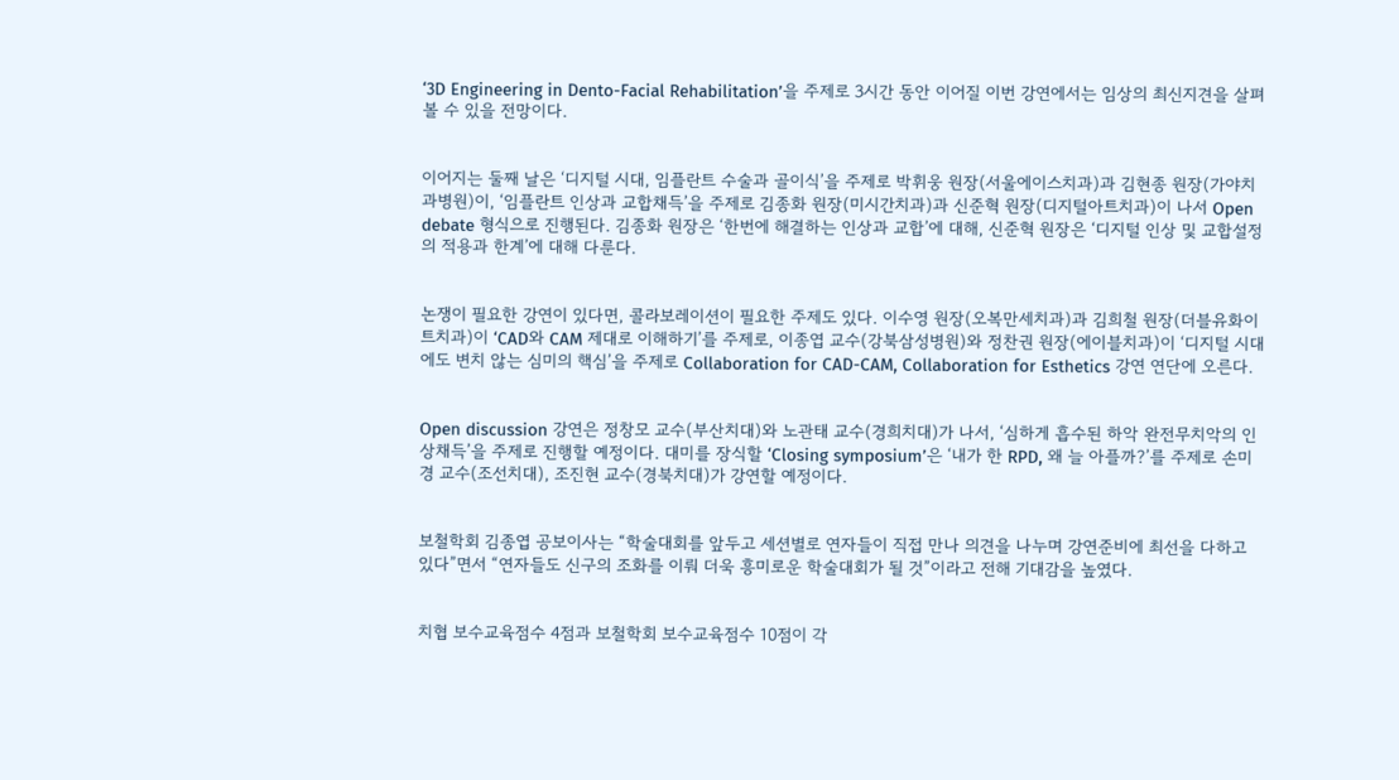‘3D Engineering in Dento-Facial Rehabilitation’을 주제로 3시간 동안 이어질 이번 강연에서는 임상의 최신지견을 살펴볼 수 있을 전망이다.


이어지는 둘째 날은 ‘디지털 시대, 임플란트 수술과 골이식’을 주제로 박휘웅 원장(서울에이스치과)과 김현종 원장(가야치과병원)이, ‘임플란트 인상과 교합채득’을 주제로 김종화 원장(미시간치과)과 신준혁 원장(디지털아트치과)이 나서 Open debate 형식으로 진행된다. 김종화 원장은 ‘한번에 해결하는 인상과 교합’에 대해, 신준혁 원장은 ‘디지털 인상 및 교합설정의 적용과 한계’에 대해 다룬다.


논쟁이 필요한 강연이 있다면, 콜라보레이션이 필요한 주제도 있다. 이수영 원장(오복만세치과)과 김희철 원장(더블유화이트치과)이 ‘CAD와 CAM 제대로 이해하기’를 주제로, 이종엽 교수(강북삼성병원)와 정찬권 원장(에이블치과)이 ‘디지털 시대에도 변치 않는 심미의 핵심’을 주제로 Collaboration for CAD-CAM, Collaboration for Esthetics 강연 연단에 오른다.


Open discussion 강연은 정창모 교수(부산치대)와 노관태 교수(경희치대)가 나서, ‘심하게 흡수된 하악 완전무치악의 인상채득’을 주제로 진행할 예정이다. 대미를 장식할 ‘Closing symposium’은 ‘내가 한 RPD, 왜 늘 아플까?’를 주제로 손미경 교수(조선치대), 조진현 교수(경북치대)가 강연할 예정이다.


보철학회 김종엽 공보이사는 “학술대회를 앞두고 세션별로 연자들이 직접 만나 의견을 나누며 강연준비에 최선을 다하고 있다”면서 “연자들도 신구의 조화를 이뤄 더욱 흥미로운 학술대회가 될 것”이라고 전해 기대감을 높였다.


치협 보수교육점수 4점과 보철학회 보수교육점수 10점이 각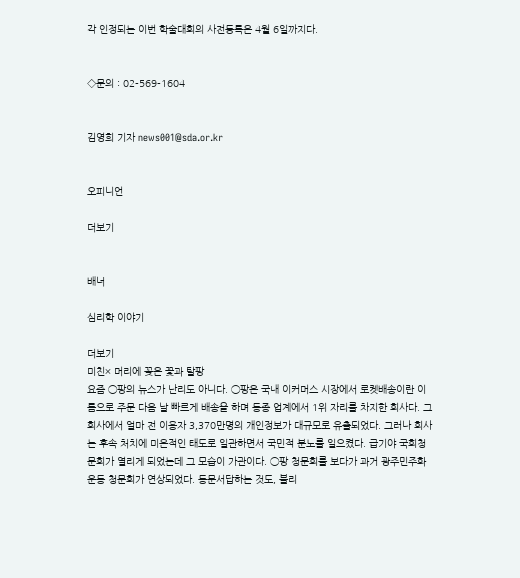각 인정되는 이번 학술대회의 사전등록은 4월 6일까지다.


◇문의 : 02-569-1604


김영희 기자 news001@sda.or.kr


오피니언

더보기


배너

심리학 이야기

더보기
미친× 머리에 꽂은 꽃과 탈팡
요즘 ◯팡의 뉴스가 난리도 아니다. ◯팡은 국내 이커머스 시장에서 로켓배송이란 이름으로 주문 다음 날 빠르게 배송을 하며 동종 업계에서 1위 자리를 차지한 회사다. 그 회사에서 얼마 전 이용자 3,370만명의 개인정보가 대규모로 유출되었다. 그러나 회사는 후속 처치에 미온적인 태도로 일관하면서 국민적 분노를 일으켰다. 급기야 국회청문회가 열리게 되었는데 그 모습이 가관이다. ◯팡 청문회를 보다가 과거 광주민주화운동 청문회가 연상되었다. 동문서답하는 것도, 불리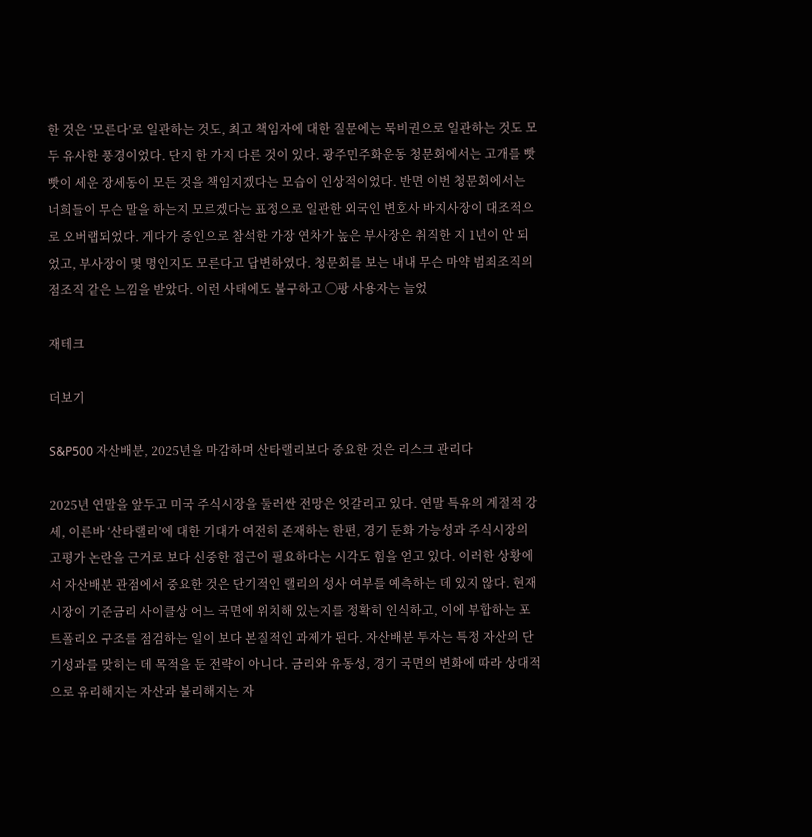한 것은 ‘모른다’로 일관하는 것도, 최고 책임자에 대한 질문에는 묵비권으로 일관하는 것도 모두 유사한 풍경이었다. 단지 한 가지 다른 것이 있다. 광주민주화운동 청문회에서는 고개를 빳빳이 세운 장세동이 모든 것을 책임지겠다는 모습이 인상적이었다. 반면 이번 청문회에서는 너희들이 무슨 말을 하는지 모르겠다는 표정으로 일관한 외국인 변호사 바지사장이 대조적으로 오버랩되었다. 게다가 증인으로 참석한 가장 연차가 높은 부사장은 취직한 지 1년이 안 되었고, 부사장이 몇 명인지도 모른다고 답변하였다. 청문회를 보는 내내 무슨 마약 범죄조직의 점조직 같은 느낌을 받았다. 이런 사태에도 불구하고 ◯팡 사용자는 늘었

재테크

더보기

S&P500 자산배분, 2025년을 마감하며 산타랠리보다 중요한 것은 리스크 관리다

2025년 연말을 앞두고 미국 주식시장을 둘러싼 전망은 엇갈리고 있다. 연말 특유의 계절적 강세, 이른바 ‘산타랠리’에 대한 기대가 여전히 존재하는 한편, 경기 둔화 가능성과 주식시장의 고평가 논란을 근거로 보다 신중한 접근이 필요하다는 시각도 힘을 얻고 있다. 이러한 상황에서 자산배분 관점에서 중요한 것은 단기적인 랠리의 성사 여부를 예측하는 데 있지 않다. 현재 시장이 기준금리 사이클상 어느 국면에 위치해 있는지를 정확히 인식하고, 이에 부합하는 포트폴리오 구조를 점검하는 일이 보다 본질적인 과제가 된다. 자산배분 투자는 특정 자산의 단기성과를 맞히는 데 목적을 둔 전략이 아니다. 금리와 유동성, 경기 국면의 변화에 따라 상대적으로 유리해지는 자산과 불리해지는 자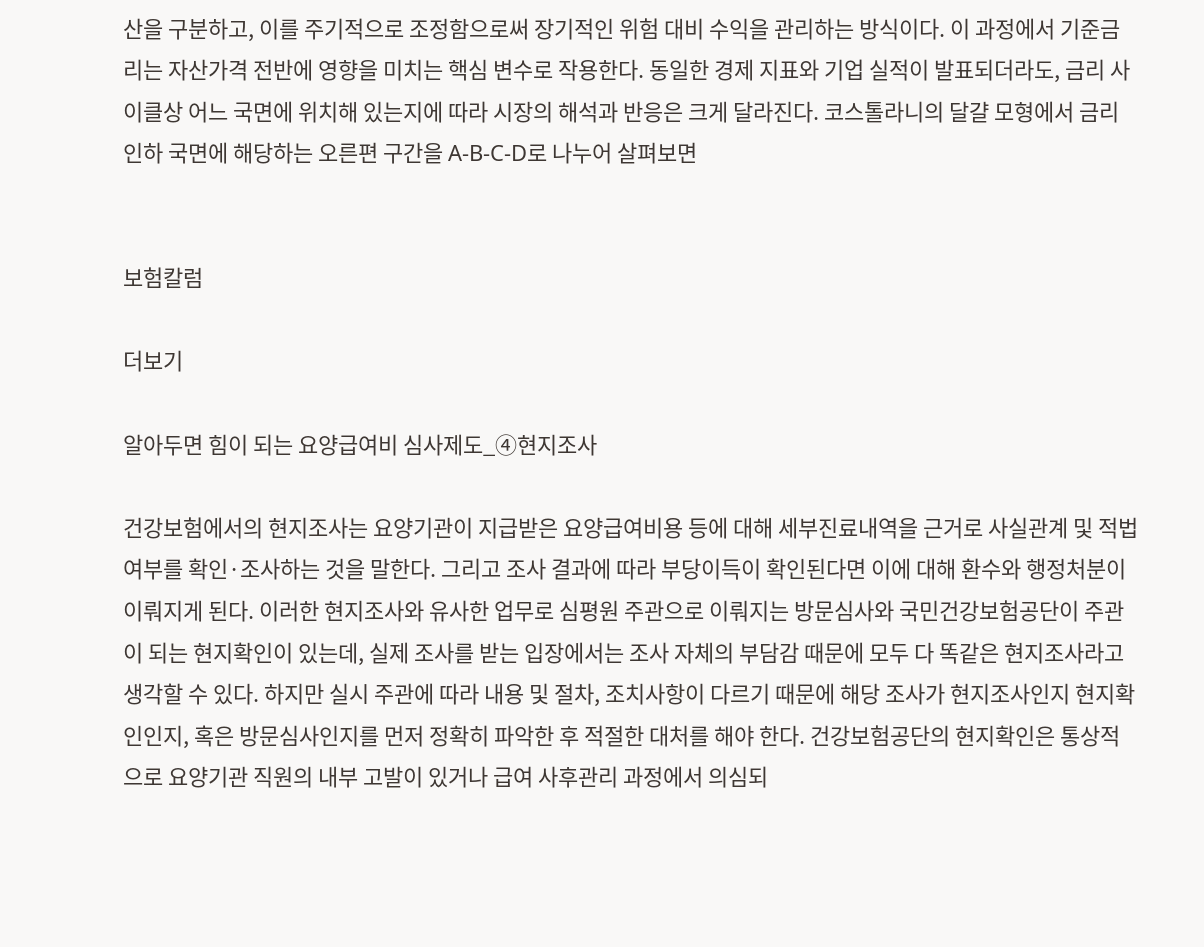산을 구분하고, 이를 주기적으로 조정함으로써 장기적인 위험 대비 수익을 관리하는 방식이다. 이 과정에서 기준금리는 자산가격 전반에 영향을 미치는 핵심 변수로 작용한다. 동일한 경제 지표와 기업 실적이 발표되더라도, 금리 사이클상 어느 국면에 위치해 있는지에 따라 시장의 해석과 반응은 크게 달라진다. 코스톨라니의 달걀 모형에서 금리 인하 국면에 해당하는 오른편 구간을 A-B-C-D로 나누어 살펴보면


보험칼럼

더보기

알아두면 힘이 되는 요양급여비 심사제도_④현지조사

건강보험에서의 현지조사는 요양기관이 지급받은 요양급여비용 등에 대해 세부진료내역을 근거로 사실관계 및 적법 여부를 확인·조사하는 것을 말한다. 그리고 조사 결과에 따라 부당이득이 확인된다면 이에 대해 환수와 행정처분이 이뤄지게 된다. 이러한 현지조사와 유사한 업무로 심평원 주관으로 이뤄지는 방문심사와 국민건강보험공단이 주관이 되는 현지확인이 있는데, 실제 조사를 받는 입장에서는 조사 자체의 부담감 때문에 모두 다 똑같은 현지조사라고 생각할 수 있다. 하지만 실시 주관에 따라 내용 및 절차, 조치사항이 다르기 때문에 해당 조사가 현지조사인지 현지확인인지, 혹은 방문심사인지를 먼저 정확히 파악한 후 적절한 대처를 해야 한다. 건강보험공단의 현지확인은 통상적으로 요양기관 직원의 내부 고발이 있거나 급여 사후관리 과정에서 의심되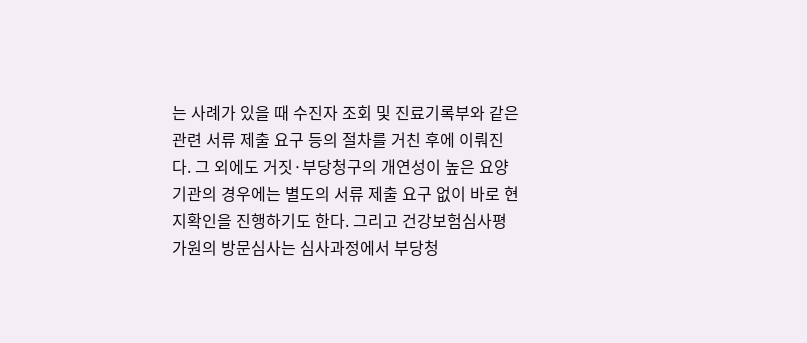는 사례가 있을 때 수진자 조회 및 진료기록부와 같은 관련 서류 제출 요구 등의 절차를 거친 후에 이뤄진다. 그 외에도 거짓·부당청구의 개연성이 높은 요양기관의 경우에는 별도의 서류 제출 요구 없이 바로 현지확인을 진행하기도 한다. 그리고 건강보험심사평가원의 방문심사는 심사과정에서 부당청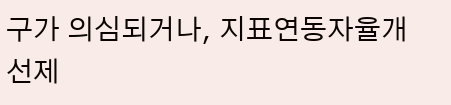구가 의심되거나, 지표연동자율개선제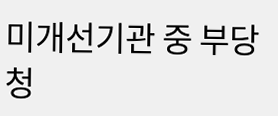미개선기관 중 부당청